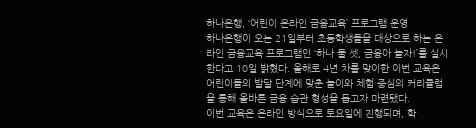하나은행, ‘어린이 온라인 금융교육’ 프로그램 운영
하나은행이 오는 21일부터 초등학생들을 대상으로 하는 온라인 금융교육 프로그램인 ‘하나 둘 셋, 금융아 놀자!’를 실시한다고 10일 밝혔다. 올해로 4년 차를 맞이한 이번 교육은 어린이들의 발달 단계에 맞춘 놀이와 체험 중심의 커리큘럼을 통해 올바른 금융 습관 형성을 돕고자 마련됐다.
이번 교육은 온라인 방식으로 토요일에 진행되며, 학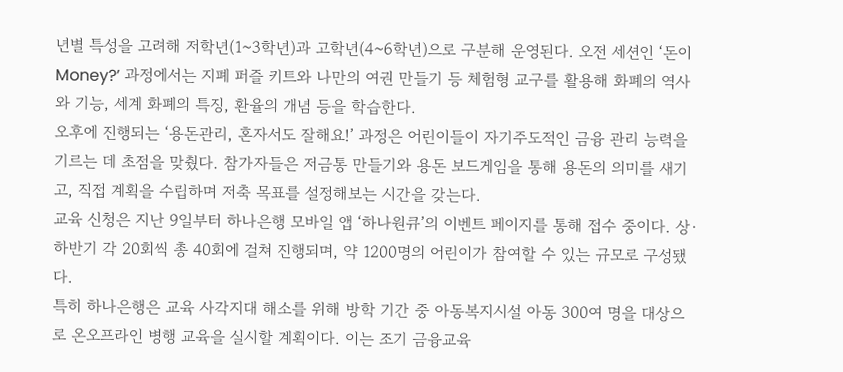년별 특성을 고려해 저학년(1~3학년)과 고학년(4~6학년)으로 구분해 운영된다. 오전 세션인 ‘돈이 Money?’ 과정에서는 지폐 퍼즐 키트와 나만의 여권 만들기 등 체험형 교구를 활용해 화폐의 역사와 기능, 세계 화폐의 특징, 환율의 개념 등을 학습한다.
오후에 진행되는 ‘용돈관리, 혼자서도 잘해요!’ 과정은 어린이들이 자기주도적인 금융 관리 능력을 기르는 데 초점을 맞췄다. 참가자들은 저금통 만들기와 용돈 보드게임을 통해 용돈의 의미를 새기고, 직접 계획을 수립하며 저축 목표를 설정해보는 시간을 갖는다.
교육 신청은 지난 9일부터 하나은행 모바일 앱 ‘하나원큐’의 이벤트 페이지를 통해 접수 중이다. 상·하반기 각 20회씩 총 40회에 걸쳐 진행되며, 약 1200명의 어린이가 참여할 수 있는 규모로 구성됐다.
특히 하나은행은 교육 사각지대 해소를 위해 방학 기간 중 아동복지시설 아동 300여 명을 대상으로 온오프라인 병행 교육을 실시할 계획이다. 이는 조기 금융교육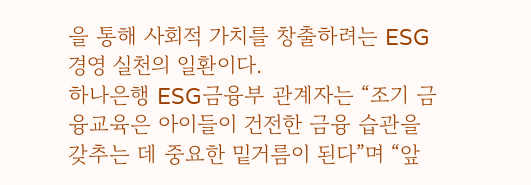을 통해 사회적 가치를 창출하려는 ESG 경영 실천의 일환이다.
하나은행 ESG금융부 관계자는 “조기 금융교육은 아이들이 건전한 금융 습관을 갖추는 데 중요한 밑거름이 된다”며 “앞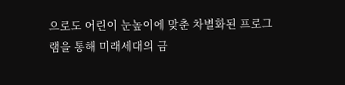으로도 어린이 눈높이에 맞춘 차별화된 프로그램을 통해 미래세대의 금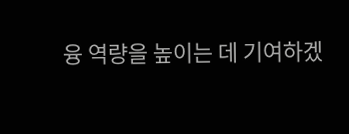융 역량을 높이는 데 기여하겠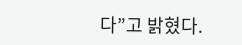다”고 밝혔다.